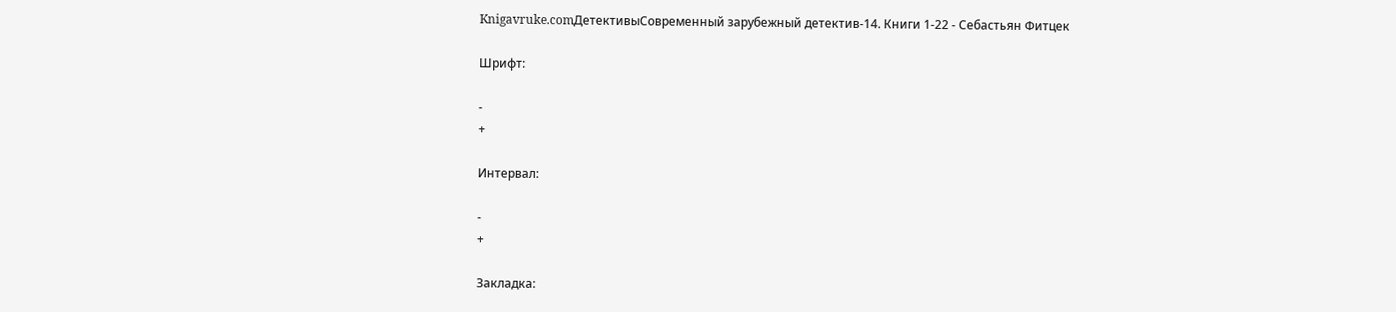Knigavruke.comДетективыСовременный зарубежный детектив-14. Книги 1-22 - Себастьян Фитцек

Шрифт:

-
+

Интервал:

-
+

Закладка: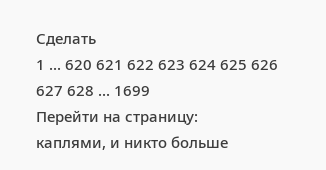Сделать
1 ... 620 621 622 623 624 625 626 627 628 ... 1699
Перейти на страницу:
каплями, и никто больше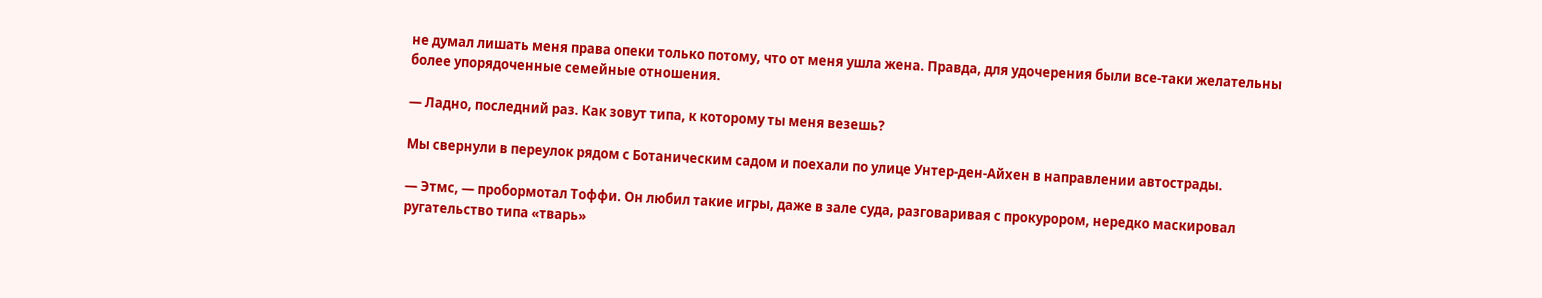не думал лишать меня права опеки только потому, что от меня ушла жена. Правда, для удочерения были все-таки желательны более упорядоченные семейные отношения.

— Ладно, последний раз. Как зовут типа, к которому ты меня везешь?

Мы свернули в переулок рядом с Ботаническим садом и поехали по улице Унтер-ден-Айхен в направлении автострады.

— Этмс, — пробормотал Тоффи. Он любил такие игры, даже в зале суда, разговаривая с прокурором, нередко маскировал ругательство типа «тварь»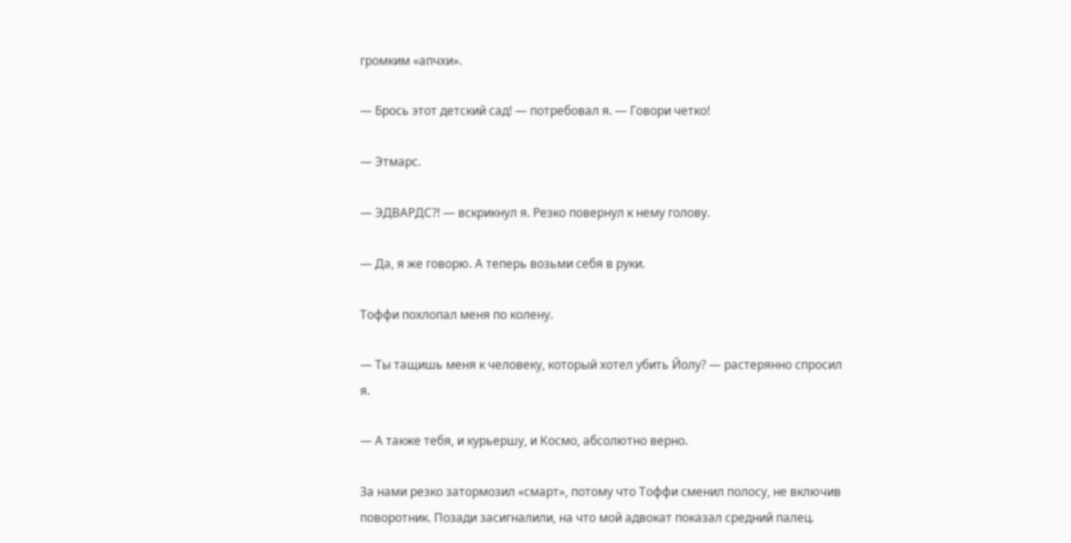громким «апчхи».

— Брось этот детский сад! — потребовал я. — Говори четко!

— Этмарс.

— ЭДВАРДС?! — вскрикнул я. Резко повернул к нему голову.

— Да, я же говорю. А теперь возьми себя в руки.

Тоффи похлопал меня по колену.

— Ты тащишь меня к человеку, который хотел убить Йолу? — растерянно спросил я.

— А также тебя, и курьершу, и Космо, абсолютно верно.

За нами резко затормозил «смарт», потому что Тоффи сменил полосу, не включив поворотник. Позади засигналили, на что мой адвокат показал средний палец.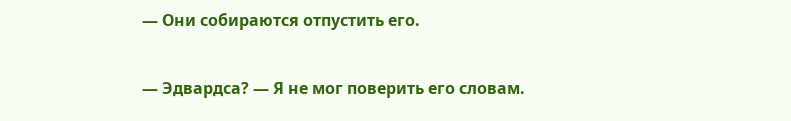— Они собираются отпустить его.

— Эдвардса? — Я не мог поверить его словам.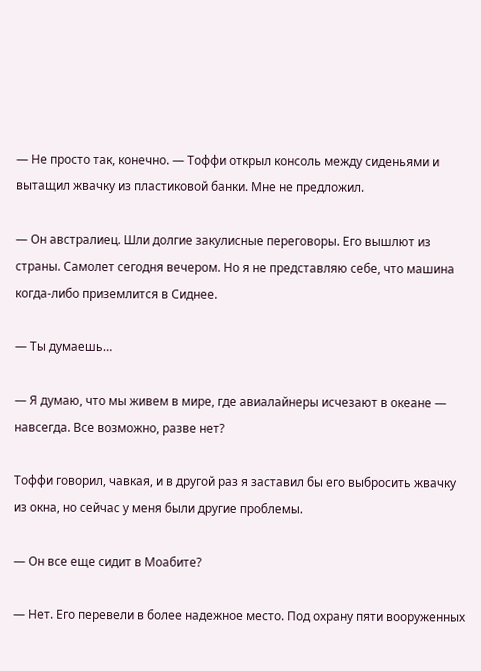— Не просто так, конечно. — Тоффи открыл консоль между сиденьями и вытащил жвачку из пластиковой банки. Мне не предложил.

— Он австралиец. Шли долгие закулисные переговоры. Его вышлют из страны. Самолет сегодня вечером. Но я не представляю себе, что машина когда-либо приземлится в Сиднее.

— Ты думаешь…

— Я думаю, что мы живем в мире, где авиалайнеры исчезают в океане — навсегда. Все возможно, разве нет?

Тоффи говорил, чавкая, и в другой раз я заставил бы его выбросить жвачку из окна, но сейчас у меня были другие проблемы.

— Он все еще сидит в Моабите?

— Нет. Его перевели в более надежное место. Под охрану пяти вооруженных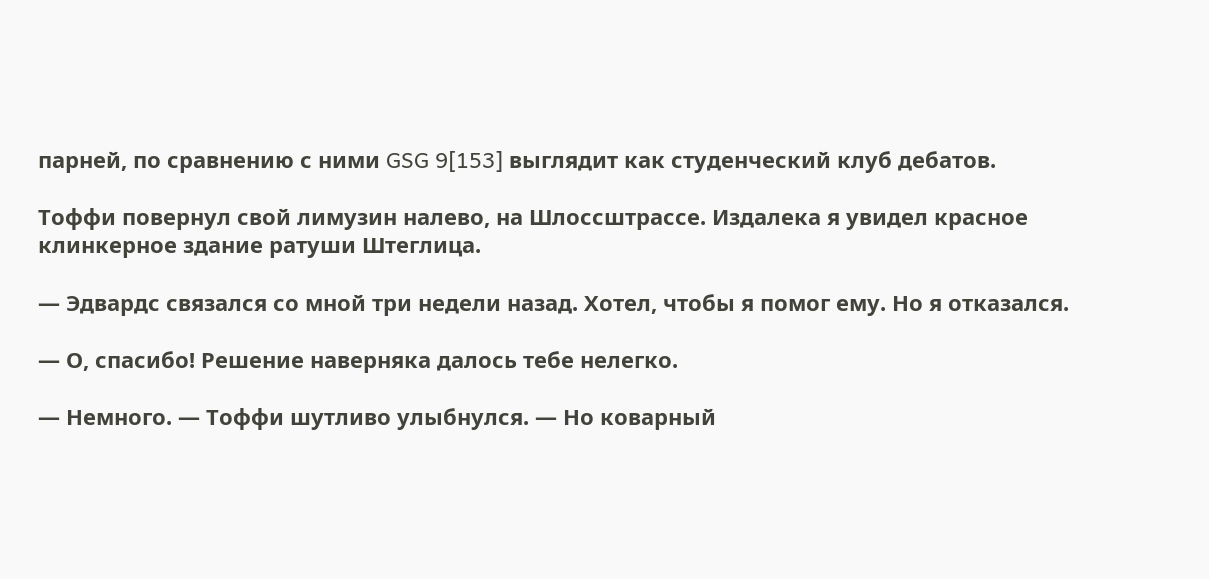парней, по сравнению с ними GSG 9[153] выглядит как студенческий клуб дебатов.

Тоффи повернул свой лимузин налево, на Шлоссштрассе. Издалека я увидел красное клинкерное здание ратуши Штеглица.

— Эдвардс связался со мной три недели назад. Хотел, чтобы я помог ему. Но я отказался.

— О, спасибо! Решение наверняка далось тебе нелегко.

— Немного. — Тоффи шутливо улыбнулся. — Но коварный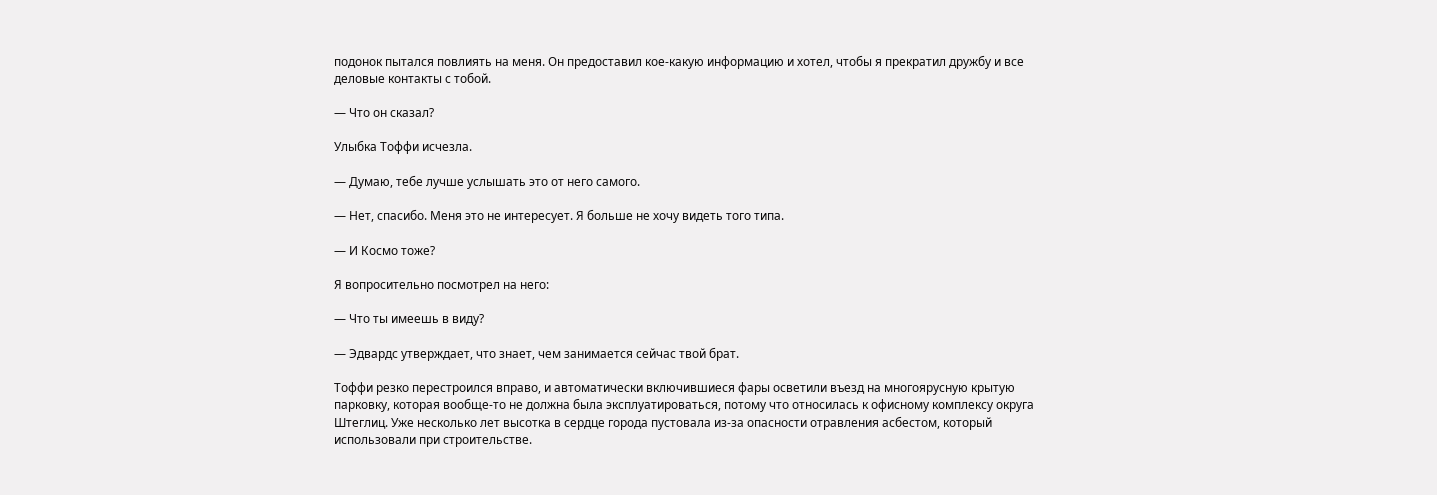подонок пытался повлиять на меня. Он предоставил кое-какую информацию и хотел, чтобы я прекратил дружбу и все деловые контакты с тобой.

— Что он сказал?

Улыбка Тоффи исчезла.

— Думаю, тебе лучше услышать это от него самого.

— Нет, спасибо. Меня это не интересует. Я больше не хочу видеть того типа.

— И Космо тоже?

Я вопросительно посмотрел на него:

— Что ты имеешь в виду?

— Эдвардс утверждает, что знает, чем занимается сейчас твой брат.

Тоффи резко перестроился вправо, и автоматически включившиеся фары осветили въезд на многоярусную крытую парковку, которая вообще-то не должна была эксплуатироваться, потому что относилась к офисному комплексу округа Штеглиц. Уже несколько лет высотка в сердце города пустовала из-за опасности отравления асбестом, который использовали при строительстве.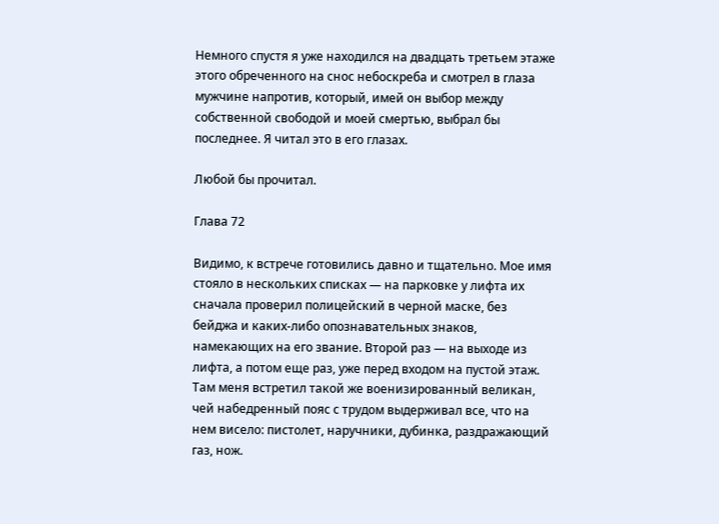Немного спустя я уже находился на двадцать третьем этаже этого обреченного на снос небоскреба и смотрел в глаза мужчине напротив, который, имей он выбор между собственной свободой и моей смертью, выбрал бы последнее. Я читал это в его глазах.

Любой бы прочитал.

Глава 72

Видимо, к встрече готовились давно и тщательно. Мое имя стояло в нескольких списках — на парковке у лифта их сначала проверил полицейский в черной маске, без бейджа и каких-либо опознавательных знаков, намекающих на его звание. Второй раз — на выходе из лифта, а потом еще раз, уже перед входом на пустой этаж. Там меня встретил такой же военизированный великан, чей набедренный пояс с трудом выдерживал все, что на нем висело: пистолет, наручники, дубинка, раздражающий газ, нож.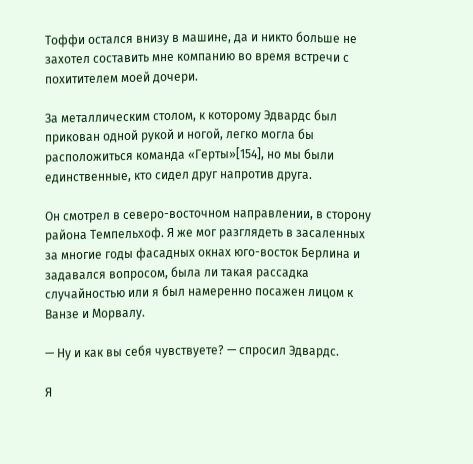Тоффи остался внизу в машине, да и никто больше не захотел составить мне компанию во время встречи с похитителем моей дочери.

За металлическим столом, к которому Эдвардс был прикован одной рукой и ногой, легко могла бы расположиться команда «Герты»[154], но мы были единственные, кто сидел друг напротив друга.

Он смотрел в северо-восточном направлении, в сторону района Темпельхоф. Я же мог разглядеть в засаленных за многие годы фасадных окнах юго-восток Берлина и задавался вопросом, была ли такая рассадка случайностью или я был намеренно посажен лицом к Ванзе и Морвалу.

— Ну и как вы себя чувствуете? — спросил Эдвардс.

Я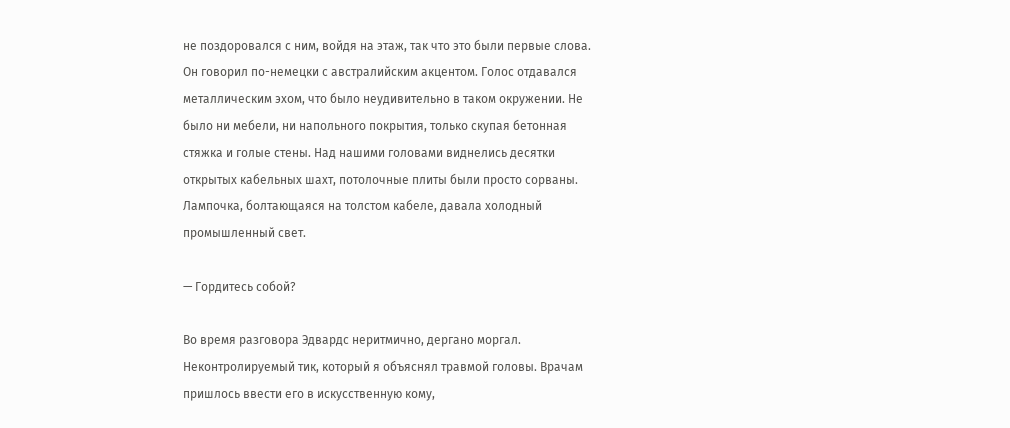не поздоровался с ним, войдя на этаж, так что это были первые слова. Он говорил по-немецки с австралийским акцентом. Голос отдавался металлическим эхом, что было неудивительно в таком окружении. Не было ни мебели, ни напольного покрытия, только скупая бетонная стяжка и голые стены. Над нашими головами виднелись десятки открытых кабельных шахт, потолочные плиты были просто сорваны. Лампочка, болтающаяся на толстом кабеле, давала холодный промышленный свет.

— Гордитесь собой?

Во время разговора Эдвардс неритмично, дергано моргал. Неконтролируемый тик, который я объяснял травмой головы. Врачам пришлось ввести его в искусственную кому,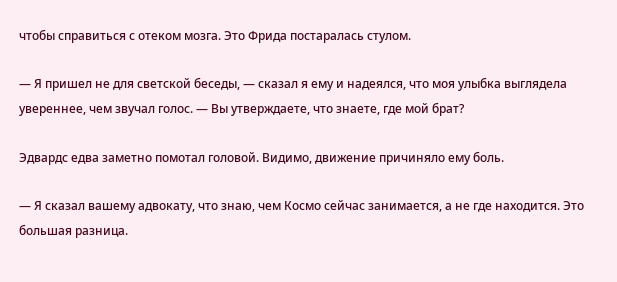чтобы справиться с отеком мозга. Это Фрида постаралась стулом.

— Я пришел не для светской беседы, — сказал я ему и надеялся, что моя улыбка выглядела увереннее, чем звучал голос. — Вы утверждаете, что знаете, где мой брат?

Эдвардс едва заметно помотал головой. Видимо, движение причиняло ему боль.

— Я сказал вашему адвокату, что знаю, чем Космо сейчас занимается, а не где находится. Это большая разница.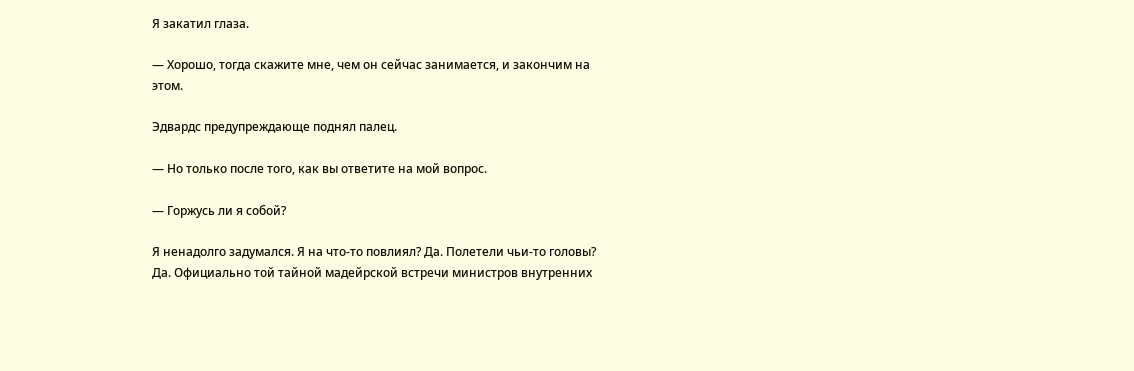Я закатил глаза.

— Хорошо, тогда скажите мне, чем он сейчас занимается, и закончим на этом.

Эдвардс предупреждающе поднял палец.

— Но только после того, как вы ответите на мой вопрос.

— Горжусь ли я собой?

Я ненадолго задумался. Я на что-то повлиял? Да. Полетели чьи-то головы? Да. Официально той тайной мадейрской встречи министров внутренних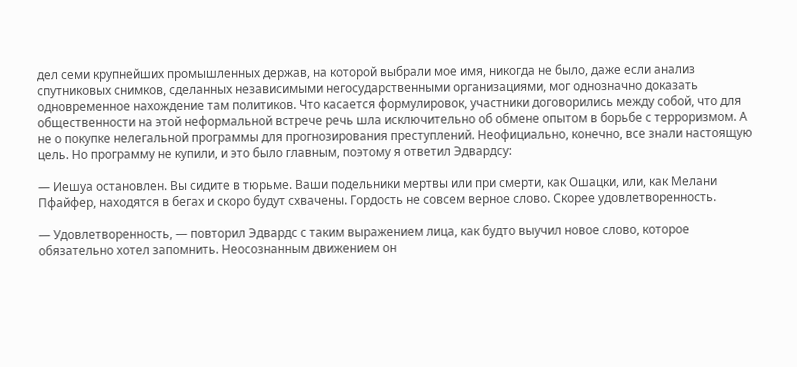дел семи крупнейших промышленных держав, на которой выбрали мое имя, никогда не было, даже если анализ спутниковых снимков, сделанных независимыми негосударственными организациями, мог однозначно доказать одновременное нахождение там политиков. Что касается формулировок, участники договорились между собой, что для общественности на этой неформальной встрече речь шла исключительно об обмене опытом в борьбе с терроризмом. А не о покупке нелегальной программы для прогнозирования преступлений. Неофициально, конечно, все знали настоящую цель. Но программу не купили, и это было главным, поэтому я ответил Эдвардсу:

— Иешуа остановлен. Вы сидите в тюрьме. Ваши подельники мертвы или при смерти, как Ошацки, или, как Мелани Пфайфер, находятся в бегах и скоро будут схвачены. Гордость не совсем верное слово. Скорее удовлетворенность.

— Удовлетворенность, — повторил Эдвардс с таким выражением лица, как будто выучил новое слово, которое обязательно хотел запомнить. Неосознанным движением он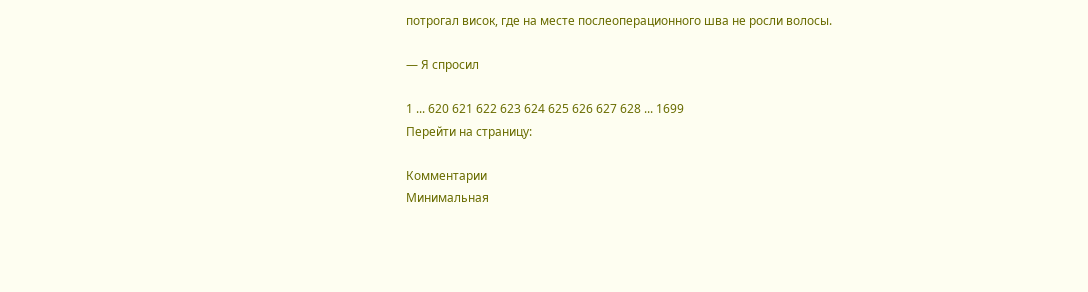потрогал висок, где на месте послеоперационного шва не росли волосы.

— Я спросил

1 ... 620 621 622 623 624 625 626 627 628 ... 1699
Перейти на страницу:

Комментарии
Минимальная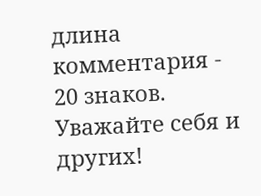длина комментария - 20 знаков. Уважайте себя и других!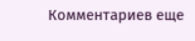Комментариев еще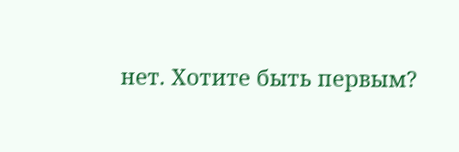нет. Хотите быть первым?